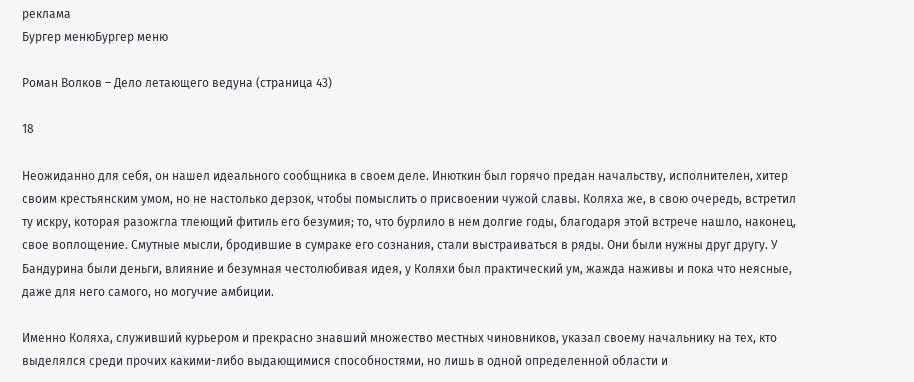реклама
Бургер менюБургер меню

Роман Волков – Дело летающего ведуна (страница 43)

18

Неожиданно для себя, он нашел идеального сообщника в своем деле. Инюткин был горячо предан начальству, исполнителен, хитер своим крестьянским умом, но не настолько дерзок, чтобы помыслить о присвоении чужой славы. Коляха же, в свою очередь, встретил ту искру, которая разожгла тлеющий фитиль его безумия; то, что бурлило в нем долгие годы, благодаря этой встрече нашло, наконец, свое воплощение. Смутные мысли, бродившие в сумраке его сознания, стали выстраиваться в ряды. Они были нужны друг другу. У Бандурина были деньги, влияние и безумная честолюбивая идея, у Коляхи был практический ум, жажда наживы и пока что неясные, даже для него самого, но могучие амбиции.

Именно Коляха, служивший курьером и прекрасно знавший множество местных чиновников, указал своему начальнику на тех, кто выделялся среди прочих какими-либо выдающимися способностями, но лишь в одной определенной области и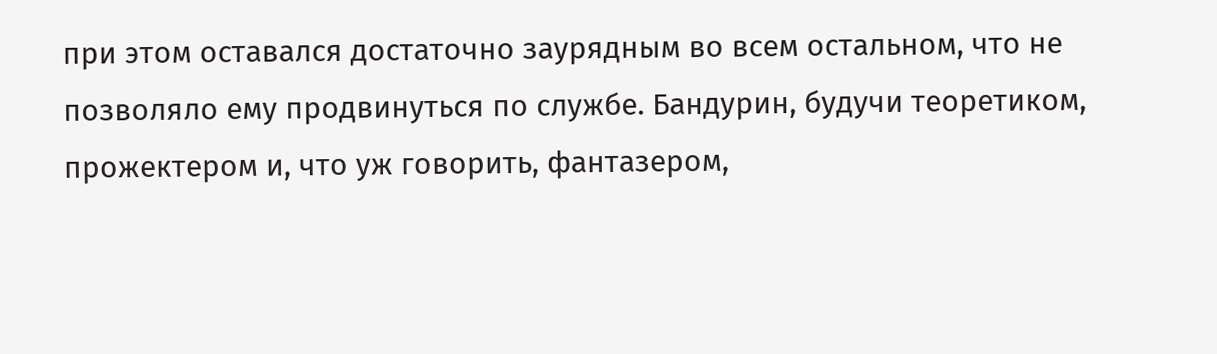при этом оставался достаточно заурядным во всем остальном, что не позволяло ему продвинуться по службе. Бандурин, будучи теоретиком, прожектером и, что уж говорить, фантазером,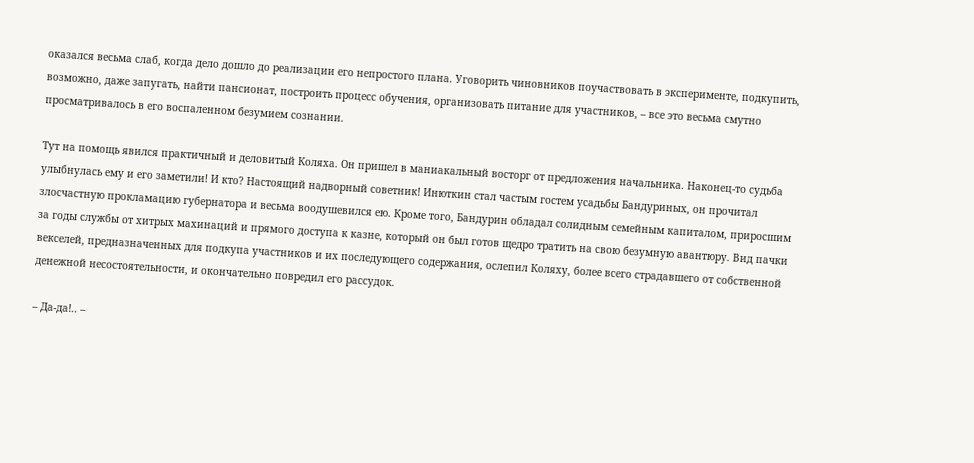оказался весьма слаб, когда дело дошло до реализации его непростого плана. Уговорить чиновников поучаствовать в эксперименте, подкупить, возможно, даже запугать, найти пансионат, построить процесс обучения, организовать питание для участников, – все это весьма смутно просматривалось в его воспаленном безумием сознании.

Тут на помощь явился практичный и деловитый Коляха. Он пришел в маниакальный восторг от предложения начальника. Наконец-то судьба улыбнулась ему и его заметили! И кто? Настоящий надворный советник! Инюткин стал частым гостем усадьбы Бандуриных, он прочитал злосчастную прокламацию губернатора и весьма воодушевился ею. Кроме того, Бандурин обладал солидным семейным капиталом, приросшим за годы службы от хитрых махинаций и прямого доступа к казне, который он был готов щедро тратить на свою безумную авантюру. Вид пачки векселей, предназначенных для подкупа участников и их последующего содержания, ослепил Коляху, более всего страдавшего от собственной денежной несостоятельности, и окончательно повредил его рассудок.

– Да-да!.. –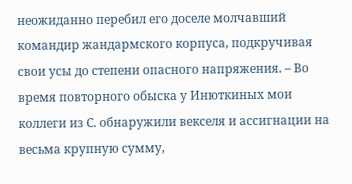неожиданно перебил его доселе молчавший командир жандармского корпуса, подкручивая свои усы до степени опасного напряжения. – Во время повторного обыска у Инюткиных мои коллеги из С. обнаружили векселя и ассигнации на весьма крупную сумму,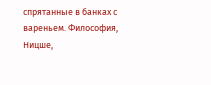спрятанные в банках с вареньем. Философия, Ницше,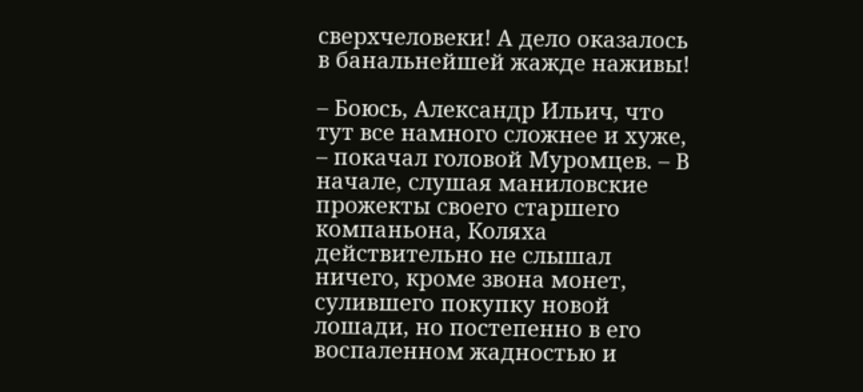сверхчеловеки! А дело оказалось в банальнейшей жажде наживы!

– Боюсь, Александр Ильич, что тут все намного сложнее и хуже, – покачал головой Муромцев. – В начале, слушая маниловские прожекты своего старшего компаньона, Коляха действительно не слышал ничего, кроме звона монет, сулившего покупку новой лошади, но постепенно в его воспаленном жадностью и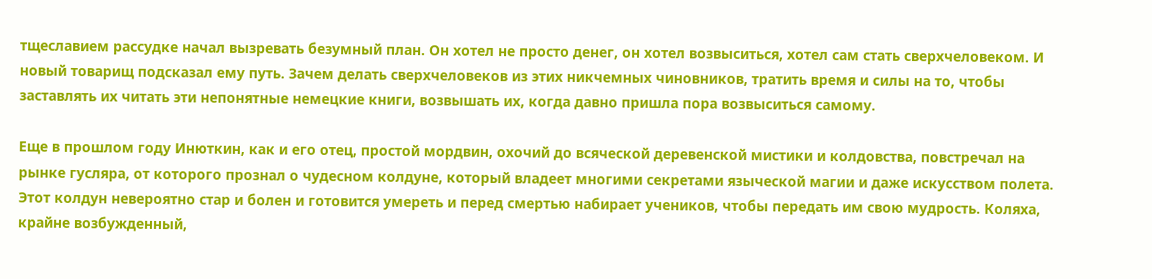тщеславием рассудке начал вызревать безумный план. Он хотел не просто денег, он хотел возвыситься, хотел сам стать сверхчеловеком. И новый товарищ подсказал ему путь. Зачем делать сверхчеловеков из этих никчемных чиновников, тратить время и силы на то, чтобы заставлять их читать эти непонятные немецкие книги, возвышать их, когда давно пришла пора возвыситься самому.

Еще в прошлом году Инюткин, как и его отец, простой мордвин, охочий до всяческой деревенской мистики и колдовства, повстречал на рынке гусляра, от которого прознал о чудесном колдуне, который владеет многими секретами языческой магии и даже искусством полета. Этот колдун невероятно стар и болен и готовится умереть и перед смертью набирает учеников, чтобы передать им свою мудрость. Коляха, крайне возбужденный,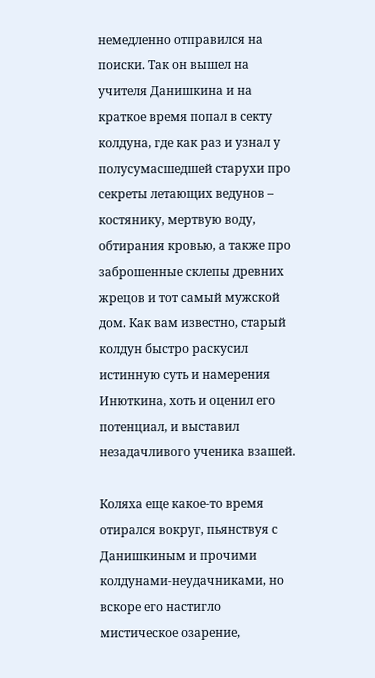немедленно отправился на поиски. Так он вышел на учителя Данишкина и на краткое время попал в секту колдуна, где как раз и узнал у полусумасшедшей старухи про секреты летающих ведунов – костянику, мертвую воду, обтирания кровью, а также про заброшенные склепы древних жрецов и тот самый мужской дом. Как вам известно, старый колдун быстро раскусил истинную суть и намерения Инюткина, хоть и оценил его потенциал, и выставил незадачливого ученика взашей.

Коляха еще какое-то время отирался вокруг, пьянствуя с Данишкиным и прочими колдунами-неудачниками, но вскоре его настигло мистическое озарение,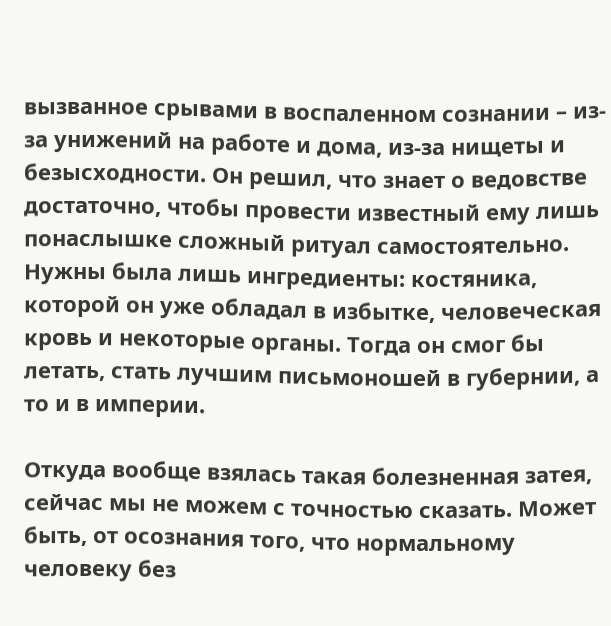вызванное срывами в воспаленном сознании – из-за унижений на работе и дома, из-за нищеты и безысходности. Он решил, что знает о ведовстве достаточно, чтобы провести известный ему лишь понаслышке сложный ритуал самостоятельно. Нужны была лишь ингредиенты: костяника, которой он уже обладал в избытке, человеческая кровь и некоторые органы. Тогда он смог бы летать, стать лучшим письмоношей в губернии, а то и в империи.

Откуда вообще взялась такая болезненная затея, сейчас мы не можем с точностью сказать. Может быть, от осознания того, что нормальному человеку без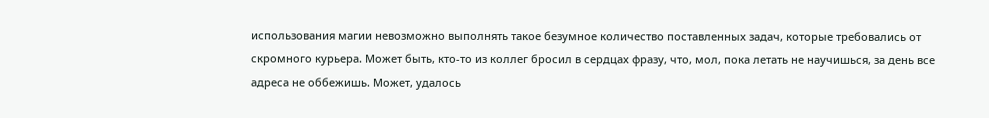использования магии невозможно выполнять такое безумное количество поставленных задач, которые требовались от скромного курьера. Может быть, кто-то из коллег бросил в сердцах фразу, что, мол, пока летать не научишься, за день все адреса не оббежишь. Может, удалось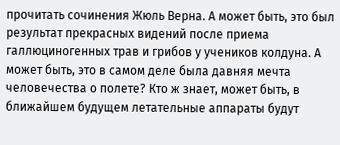прочитать сочинения Жюль Верна. А может быть, это был результат прекрасных видений после приема галлюциногенных трав и грибов у учеников колдуна. А может быть, это в самом деле была давняя мечта человечества о полете? Кто ж знает, может быть, в ближайшем будущем летательные аппараты будут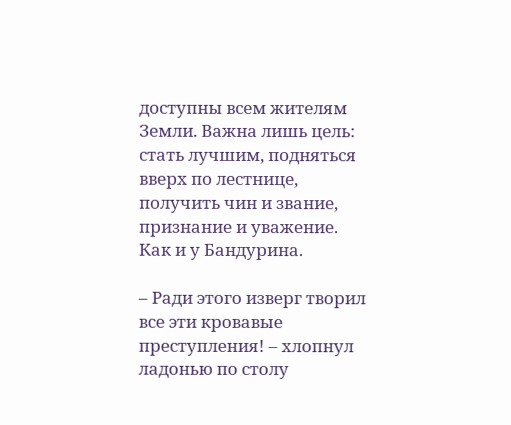доступны всем жителям Земли. Важна лишь цель: стать лучшим, подняться вверх по лестнице, получить чин и звание, признание и уважение. Как и у Бандурина.

– Ради этого изверг творил все эти кровавые преступления! – хлопнул ладонью по столу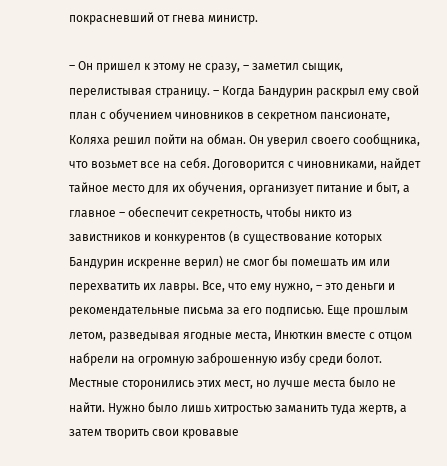покрасневший от гнева министр.

– Он пришел к этому не сразу, – заметил сыщик, перелистывая страницу. – Когда Бандурин раскрыл ему свой план с обучением чиновников в секретном пансионате, Коляха решил пойти на обман. Он уверил своего сообщника, что возьмет все на себя. Договорится с чиновниками, найдет тайное место для их обучения, организует питание и быт, а главное – обеспечит секретность, чтобы никто из завистников и конкурентов (в существование которых Бандурин искренне верил) не смог бы помешать им или перехватить их лавры. Все, что ему нужно, – это деньги и рекомендательные письма за его подписью. Еще прошлым летом, разведывая ягодные места, Инюткин вместе с отцом набрели на огромную заброшенную избу среди болот. Местные сторонились этих мест, но лучше места было не найти. Нужно было лишь хитростью заманить туда жертв, а затем творить свои кровавые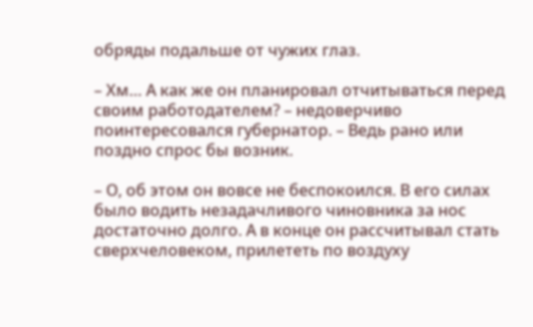обряды подальше от чужих глаз.

– Хм… А как же он планировал отчитываться перед своим работодателем? – недоверчиво поинтересовался губернатор. – Ведь рано или поздно спрос бы возник.

– О, об этом он вовсе не беспокоился. В его силах было водить незадачливого чиновника за нос достаточно долго. А в конце он рассчитывал стать сверхчеловеком, прилететь по воздуху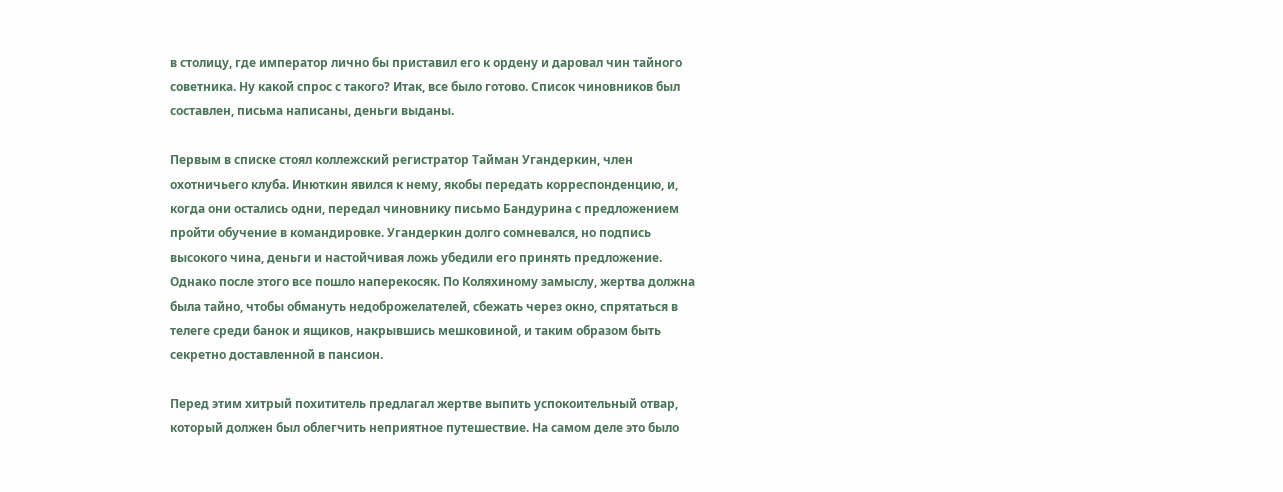в столицу, где император лично бы приставил его к ордену и даровал чин тайного советника. Ну какой спрос с такого? Итак, все было готово. Список чиновников был составлен, письма написаны, деньги выданы.

Первым в списке стоял коллежский регистратор Тайман Угандеркин, член охотничьего клуба. Инюткин явился к нему, якобы передать корреспонденцию, и, когда они остались одни, передал чиновнику письмо Бандурина с предложением пройти обучение в командировке. Угандеркин долго сомневался, но подпись высокого чина, деньги и настойчивая ложь убедили его принять предложение. Однако после этого все пошло наперекосяк. По Коляхиному замыслу, жертва должна была тайно, чтобы обмануть недоброжелателей, сбежать через окно, спрятаться в телеге среди банок и ящиков, накрывшись мешковиной, и таким образом быть секретно доставленной в пансион.

Перед этим хитрый похититель предлагал жертве выпить успокоительный отвар, который должен был облегчить неприятное путешествие. На самом деле это было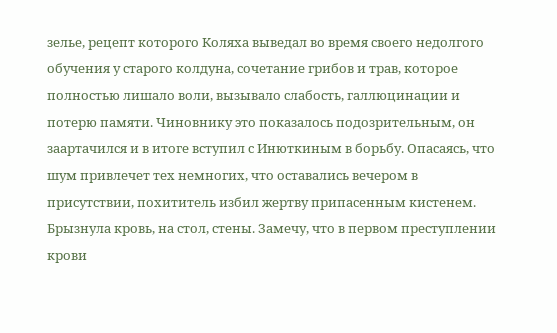зелье, рецепт которого Коляха выведал во время своего недолгого обучения у старого колдуна, сочетание грибов и трав, которое полностью лишало воли, вызывало слабость, галлюцинации и потерю памяти. Чиновнику это показалось подозрительным, он заартачился и в итоге вступил с Инюткиным в борьбу. Опасаясь, что шум привлечет тех немногих, что оставались вечером в присутствии, похититель избил жертву припасенным кистенем. Брызнула кровь, на стол, стены. Замечу, что в первом преступлении крови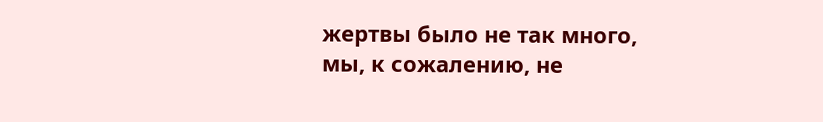жертвы было не так много, мы, к сожалению, не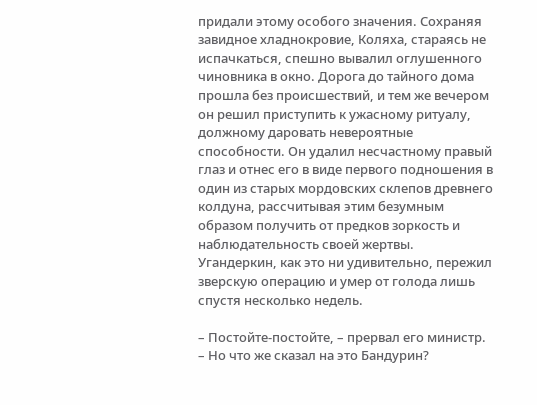придали этому особого значения. Сохраняя завидное хладнокровие, Коляха, стараясь не испачкаться, спешно вывалил оглушенного чиновника в окно. Дорога до тайного дома прошла без происшествий, и тем же вечером он решил приступить к ужасному ритуалу, должному даровать невероятные способности. Он удалил несчастному правый глаз и отнес его в виде первого подношения в один из старых мордовских склепов древнего колдуна, рассчитывая этим безумным образом получить от предков зоркость и наблюдательность своей жертвы. Угандеркин, как это ни удивительно, пережил зверскую операцию и умер от голода лишь спустя несколько недель.

– Постойте-постойте, – прервал его министр. – Но что же сказал на это Бандурин?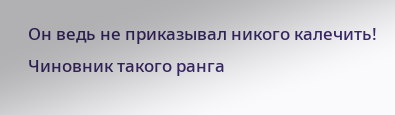Он ведь не приказывал никого калечить! Чиновник такого ранга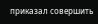приказал совершить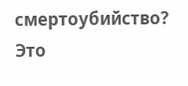смертоубийство? Это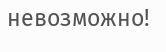невозможно!